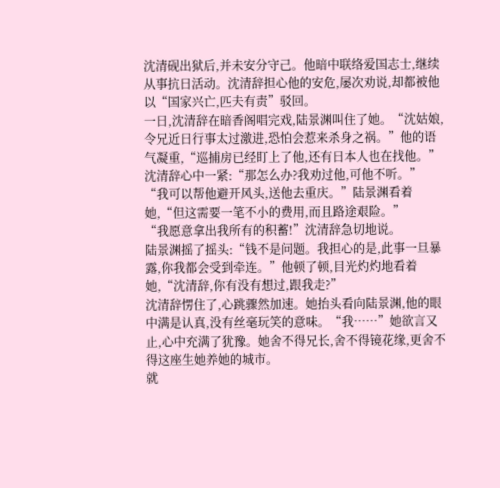沈清砚出狱后,并未安分守己。他暗中联络爱国志士,继续从事抗日活动。沈清辞担心他的安危,屡次劝说,却都被他以“国家兴亡,匹夫有责”驳回。
一日,沈清辞在暗香阁唱完戏,陆景渊叫住了她。“沈姑娘,令兄近日行事太过激进,恐怕会惹来杀身之祸。”他的语气凝重,“巡捕房已经盯上了他,还有日本人也在找他。”
沈清辞心中一紧:“那怎么办?我劝过他,可他不听。”
“我可以帮他避开风头,送他去重庆。”陆景渊看着她,“但这需要一笔不小的费用,而且路途艰险。”
“我愿意拿出我所有的积蓄!”沈清辞急切地说。
陆景渊摇了摇头:“钱不是问题。我担心的是,此事一旦暴露,你我都会受到牵连。”他顿了顿,目光灼灼地看着她,“沈清辞,你有没有想过,跟我走?”
沈清辞愣住了,心跳骤然加速。她抬头看向陆景渊,他的眼中满是认真,没有丝毫玩笑的意味。“我……”她欲言又止,心中充满了犹豫。她舍不得兄长,舍不得镜花缘,更舍不得这座生她养她的城市。
就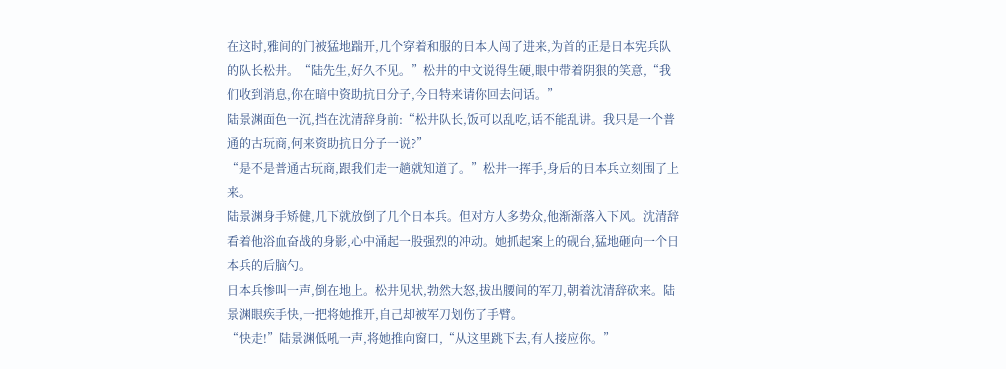在这时,雅间的门被猛地踹开,几个穿着和服的日本人闯了进来,为首的正是日本宪兵队的队长松井。“陆先生,好久不见。”松井的中文说得生硬,眼中带着阴狠的笑意,“我们收到消息,你在暗中资助抗日分子,今日特来请你回去问话。”
陆景渊面色一沉,挡在沈清辞身前:“松井队长,饭可以乱吃,话不能乱讲。我只是一个普通的古玩商,何来资助抗日分子一说?”
“是不是普通古玩商,跟我们走一趟就知道了。”松井一挥手,身后的日本兵立刻围了上来。
陆景渊身手矫健,几下就放倒了几个日本兵。但对方人多势众,他渐渐落入下风。沈清辞看着他浴血奋战的身影,心中涌起一股强烈的冲动。她抓起案上的砚台,猛地砸向一个日本兵的后脑勺。
日本兵惨叫一声,倒在地上。松井见状,勃然大怒,拔出腰间的军刀,朝着沈清辞砍来。陆景渊眼疾手快,一把将她推开,自己却被军刀划伤了手臂。
“快走!”陆景渊低吼一声,将她推向窗口,“从这里跳下去,有人接应你。”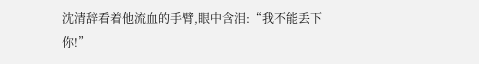沈清辞看着他流血的手臂,眼中含泪:“我不能丢下你!”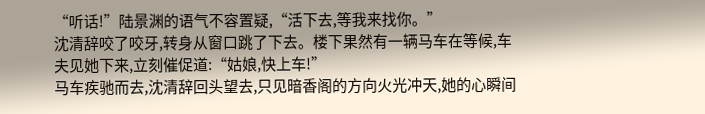“听话!”陆景渊的语气不容置疑,“活下去,等我来找你。”
沈清辞咬了咬牙,转身从窗口跳了下去。楼下果然有一辆马车在等候,车夫见她下来,立刻催促道:“姑娘,快上车!”
马车疾驰而去,沈清辞回头望去,只见暗香阁的方向火光冲天,她的心瞬间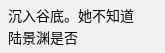沉入谷底。她不知道陆景渊是否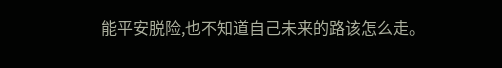能平安脱险,也不知道自己未来的路该怎么走。